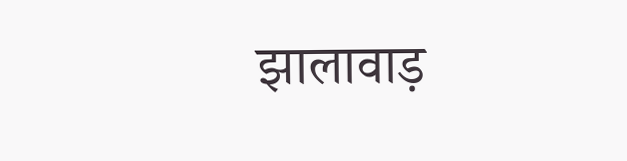झालावाड़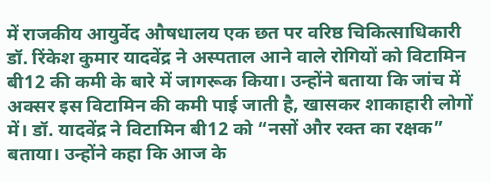में राजकीय आयुर्वेद औषधालय एक छत पर वरिष्ठ चिकित्साधिकारी डॉ. रिंकेश कुमार यादवेंद्र ने अस्पताल आने वाले रोगियों को विटामिन बी12 की कमी के बारे में जागरूक किया। उन्होंने बताया कि जांच में अक्सर इस विटामिन की कमी पाई जाती है, खासकर शाकाहारी लोगों में। डॉ. यादवेंद्र ने विटामिन बी12 को “नसों और रक्त का रक्षक” बताया। उन्होंने कहा कि आज के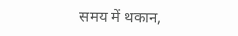समय में थकान,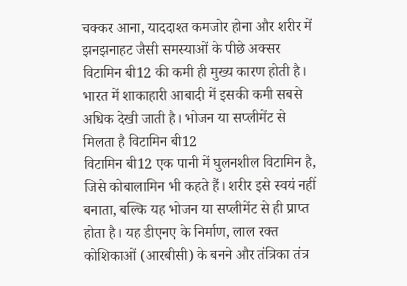चक्कर आना, याददाश्त कमजोर होना और शरीर में झनझनाहट जैसी समस्याओं के पीछे अक्सर विटामिन बी12 की कमी ही मुख्य कारण होती है। भारत में शाकाहारी आबादी में इसकी कमी सबसे अधिक देखी जाती है। भोजन या सप्लीमेंट से मिलता है विटामिन बी12
विटामिन बी12 एक पानी में घुलनशील विटामिन है, जिसे कोबालामिन भी कहते हैं। शरीर इसे स्वयं नहीं बनाता, बल्कि यह भोजन या सप्लीमेंट से ही प्राप्त होता है। यह डीएनए के निर्माण, लाल रक्त कोशिकाओं (आरबीसी) के बनने और तंत्रिका तंत्र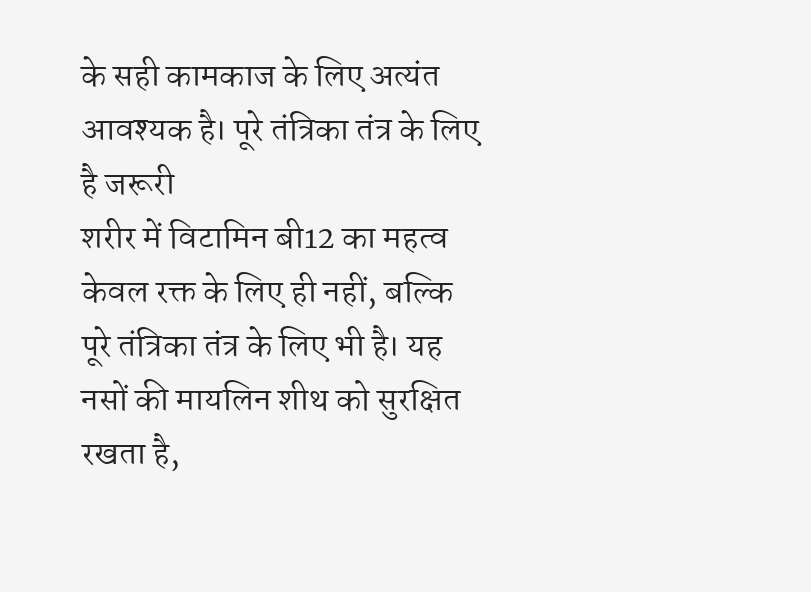के सही कामकाज के लिए अत्यंत आवश्यक है। पूरे तंत्रिका तंत्र के लिए है जरूरी
शरीर में विटामिन बी12 का महत्व केवल रक्त के लिए ही नहीं, बल्कि पूरे तंत्रिका तंत्र के लिए भी है। यह नसों की मायलिन शीथ को सुरक्षित रखता है,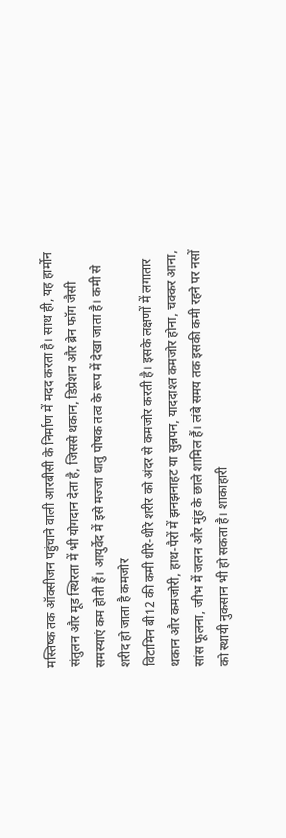मस्तिष्क तक ऑक्सीजन पहुंचाने वाली आरबीसी के निर्माण में मदद करता है। साथ ही, यह हार्मोन संतुलन और मूड स्थिरता में भी योगदान देता है, जिससे थकान, डिप्रेशन और ब्रेन फॉग जैसी समस्याएं कम होती हैं। आयुर्वेद में इसे मज्जा धातु पोषक तत्व के रूप में देखा जाता है। कमी से शरीद हो जाता है कमजोर
विटामिन बी12 की कमी धीरे-धीरे शरीर को अंदर से कमजोर करती है। इसके लक्षणों में लगातार थकान और कमजोरी, हाथ-पैरों में झनझनाहट या सुन्नपन, याददाश्त कमजोर होना, चक्कर आना, सांस फूलना, जीभ में जलन और मुंह के छाले शामिल हैं। लंबे समय तक इसकी कमी रहने पर नसों को स्थायी नुकसान भी हो सकता है। शाकाहारी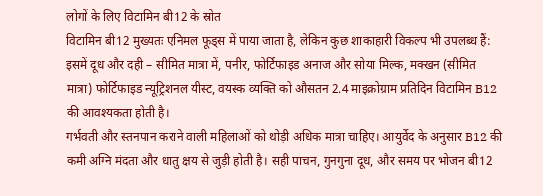लोगों के लिए विटामिन बी12 के स्रोत
विटामिन बी12 मुख्यतः एनिमल फूड्स में पाया जाता है, लेकिन कुछ शाकाहारी विकल्प भी उपलब्ध हैं: इसमें दूध और दही – सीमित मात्रा में, पनीर, फोर्टिफाइड अनाज और सोया मिल्क, मक्खन (सीमित मात्रा) फोर्टिफाइड न्यूट्रिशनल यीस्ट, वयस्क व्यक्ति को औसतन 2.4 माइक्रोग्राम प्रतिदिन विटामिन B12 की आवश्यकता होती है।
गर्भवती और स्तनपान कराने वाली महिलाओं को थोड़ी अधिक मात्रा चाहिए। आयुर्वेद के अनुसार B12 की कमी अग्नि मंदता और धातु क्षय से जुड़ी होती है। सही पाचन, गुनगुना दूध, और समय पर भोजन बी12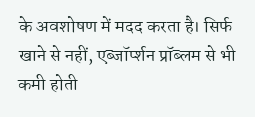के अवशोषण में मदद करता है। सिर्फ खाने से नहीं, एब्जॉर्प्शन प्रॉब्लम से भी कमी होती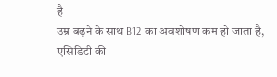है
उम्र बढ़ने के साथ B12 का अवशोषण कम हो जाता है, एसिडिटी की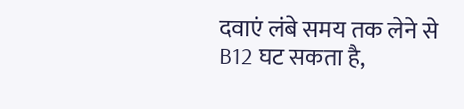दवाएं लंबे समय तक लेने से B12 घट सकता है,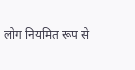लोग नियमित रूप से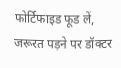फोर्टिफाइड फूड लें, जरूरत पड़ने पर डॉक्टर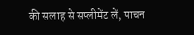की सलाह से सप्लीमेंट लें, पाचन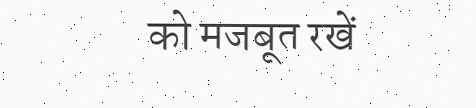को मजबूत रखें